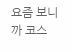요즘 보니까 코스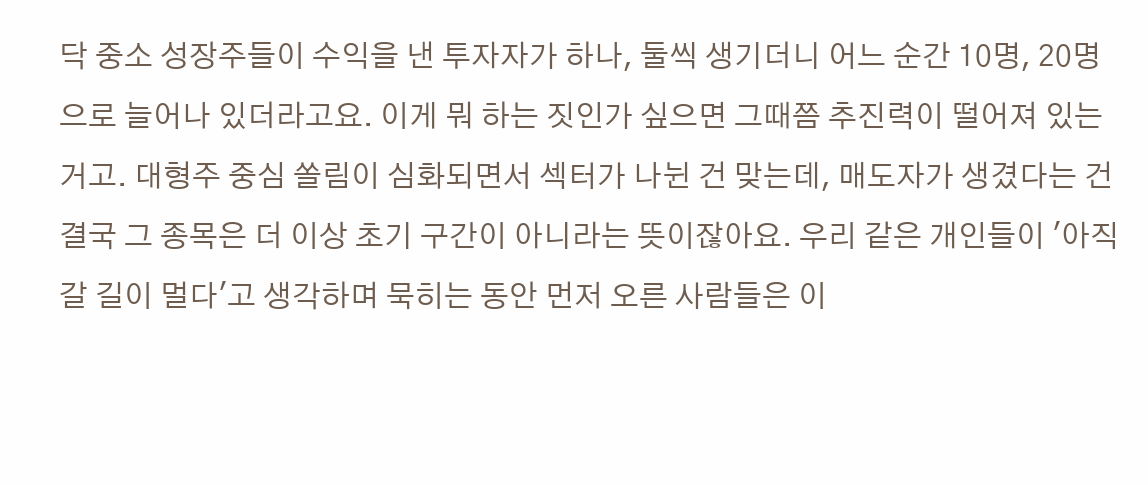닥 중소 성장주들이 수익을 낸 투자자가 하나, 둘씩 생기더니 어느 순간 10명, 20명으로 늘어나 있더라고요. 이게 뭐 하는 짓인가 싶으면 그때쯤 추진력이 떨어져 있는 거고. 대형주 중심 쏠림이 심화되면서 섹터가 나뉜 건 맞는데, 매도자가 생겼다는 건 결국 그 종목은 더 이상 초기 구간이 아니라는 뜻이잖아요. 우리 같은 개인들이 '아직 갈 길이 멀다'고 생각하며 묵히는 동안 먼저 오른 사람들은 이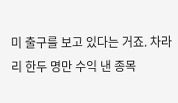미 출구를 보고 있다는 거죠. 차라리 한두 명만 수익 낸 종목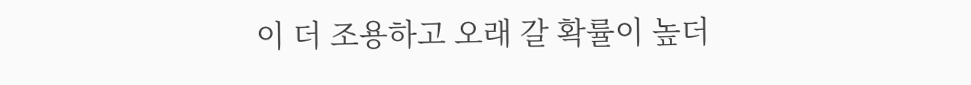이 더 조용하고 오래 갈 확률이 높더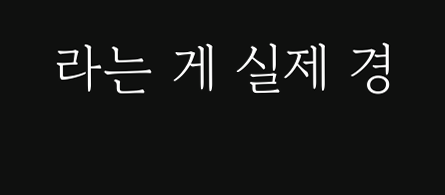라는 게 실제 경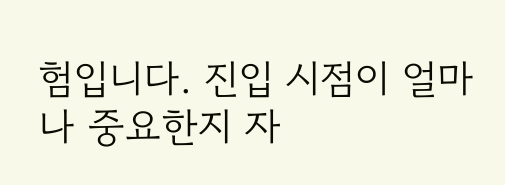험입니다. 진입 시점이 얼마나 중요한지 자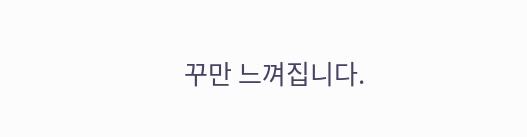꾸만 느껴집니다.